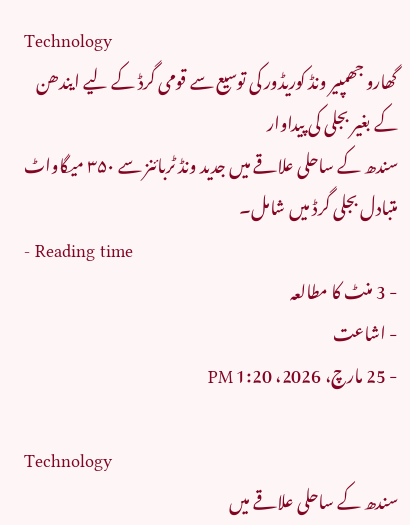Technology
گھارو جھمپیر ونڈ کوریڈور کی توسیع سے قومی گرڈ کے لیے ایندھن کے بغیر بجلی کی پیداوار
سندھ کے ساحلی علاقے میں جدید ونڈ ٹربائنز سے ۳۵۰ میگاواٹ متبادل بجلی گرڈ میں شامل۔
- Reading time
- 3 منٹ کا مطالعہ
- اشاعت
- 25 مارچ، 2026، 1:20 PM

Technology
سندھ کے ساحلی علاقے میں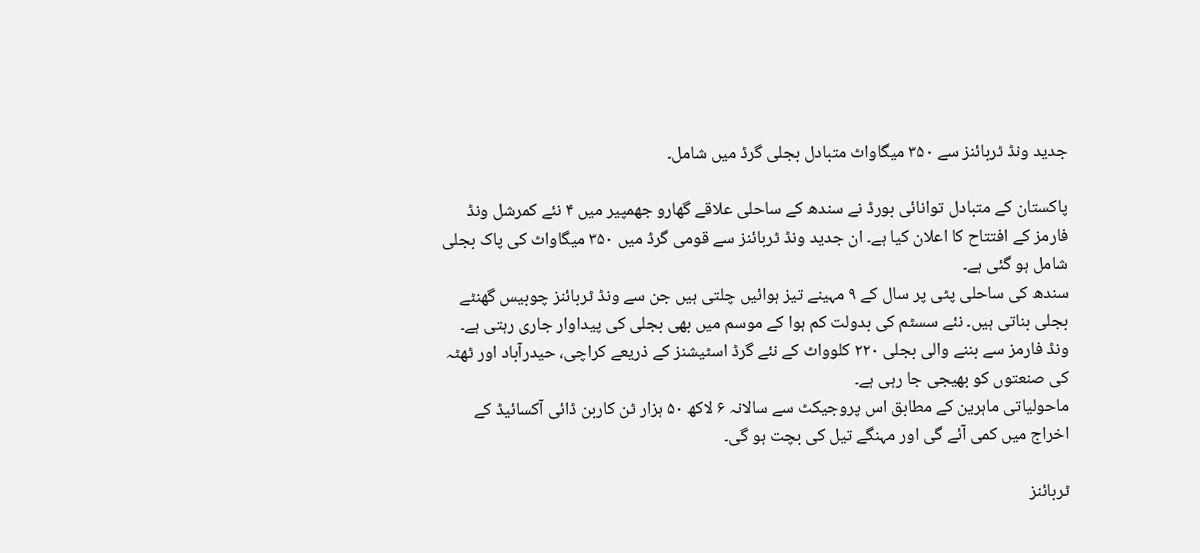جدید ونڈ ٹربائنز سے ۳۵۰ میگاواٹ متبادل بجلی گرڈ میں شامل۔

پاکستان کے متبادل توانائی بورڈ نے سندھ کے ساحلی علاقے گھارو جھمپیر میں ۴ نئے کمرشل ونڈ فارمز کے افتتاح کا اعلان کیا ہے۔ ان جدید ونڈ ٹربائنز سے قومی گرڈ میں ۳۵۰ میگاواٹ کی پاک بجلی شامل ہو گئی ہے۔
سندھ کی ساحلی پٹی پر سال کے ۹ مہینے تیز ہوائیں چلتی ہیں جن سے ونڈ ٹربائنز چوبیس گھنٹے بجلی بناتی ہیں۔ نئے سسٹم کی بدولت کم ہوا کے موسم میں بھی بجلی کی پیداوار جاری رہتی ہے۔
ونڈ فارمز سے بننے والی بجلی ۲۲۰ کلوواٹ کے نئے گرڈ اسٹیشنز کے ذریعے کراچی، حیدرآباد اور ٹھٹہ کی صنعتوں کو بھیجی جا رہی ہے۔
ماحولیاتی ماہرین کے مطابق اس پروجیکٹ سے سالانہ ۶ لاکھ ۵۰ ہزار ٹن کاربن ڈائی آکسائیڈ کے اخراج میں کمی آئے گی اور مہنگے تیل کی بچت ہو گی۔

ٹربائنز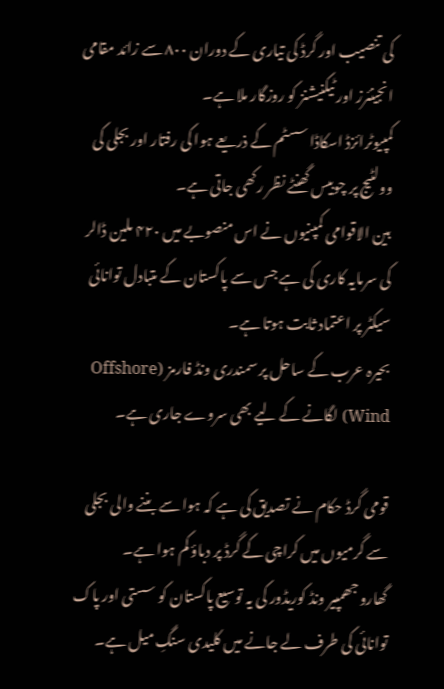کی تنصیب اور گرڈ کی تیاری کے دوران ۸۰۰ سے زائد مقامی انجینئرز اور ٹیکنیشنز کو روزگار ملا ہے۔
کمپیوٹرائزڈ اسکاڈا سسٹم کے ذریعے ہوا کی رفتار اور بجلی کی وولٹیج پر چوبیس گھنٹے نظر رکھی جاتی ہے۔
بین الاقوامی کمپنیوں نے اس منصوبے میں ۴۲۰ ملین ڈالر کی سرمایہ کاری کی ہے جس سے پاکستان کے متبادل توانائی سیکٹر پر اعتماد ثابت ہوتا ہے۔
بحیرہ عرب کے ساحل پر سمندری ونڈ فارمز (Offshore Wind) لگانے کے لیے بھی سروے جاری ہے۔

قومی گرڈ حکام نے تصدیق کی ہے کہ ہوا سے بننے والی بجلی سے گرمیوں میں کراچی کے گرڈ پر دباؤ کم ہوا ہے۔
گھارو جھمپیر ونڈ کوریڈور کی یہ توسیع پاکستان کو سستی اور پاک توانائی کی طرف لے جانے میں کلیدی سنگِ میل ہے۔